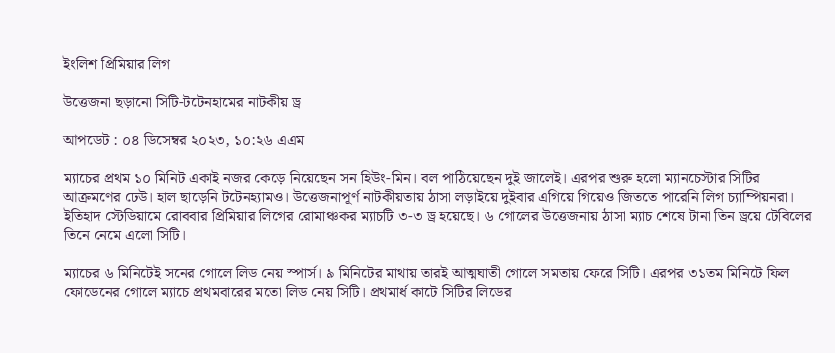ইংলিশ প্রিমিয়ার লিগ

উত্তেজনা ছড়ানো সিটি-টটেনহামের নাটকীয় ড্র

আপডেট : ০৪ ডিসেম্বর ২০২৩, ১০:২৬ এএম

ম্যাচের প্রথম ১০ মিনিট একাই নজর কেড়ে নিয়েছেন সন হিউং-মিন। বল পাঠিয়েছেন দুই জালেই। এরপর শুরু হলো ম্যানচেস্টার সিটির আক্রমণের ঢেউ। হাল ছাড়েনি টটেনহ্যামও। উত্তেজনাপূর্ণ নাটকীয়তায় ঠাসা লড়াইয়ে দুইবার এগিয়ে গিয়েও জিততে পারেনি লিগ চ্যাম্পিয়নরা। ইতিহাদ স্টেডিয়ামে রোববার প্রিমিয়ার লিগের রোমাঞ্চকর ম্যাচটি ৩-৩ ড্র হয়েছে। ৬ গোলের উত্তেজনায় ঠাসা ম্যাচ শেষে টানা তিন ড্রয়ে টেবিলের তিনে নেমে এলো সিটি।

ম্যাচের ৬ মিনিটেই সনের গোলে লিড নেয় স্পার্স। ৯ মিনিটের মাথায় তারই আত্মঘাতী গোলে সমতায় ফেরে সিটি। এরপর ৩১তম মিনিটে ফিল ফোডেনের গোলে ম্যাচে প্রথমবারের মতো লিড নেয় সিটি। প্রথমার্ধ কাটে সিটির লিডের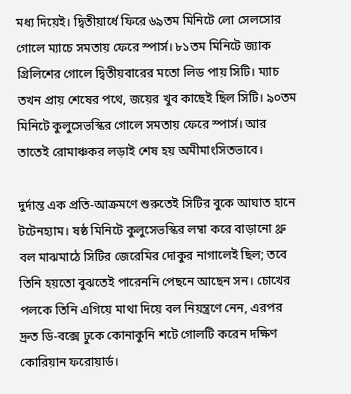মধ্য দিয়েই। দ্বিতীয়ার্ধে ফিরে ৬৯তম মিনিটে লো সেলসোর গোলে ম্যাচে সমতায় ফেরে স্পার্স। ৮১তম মিনিটে জ্যাক গ্রিলিশের গোলে দ্বিতীয়বারের মতো লিড পায় সিটি। ম্যাচ তখন প্রায় শেষের পথে, জয়ের খুব কাছেই ছিল সিটি। ৯০তম মিনিটে কুলুসেভস্কির গোলে সমতায় ফেরে স্পার্স। আর তাতেই রোমাঞ্চকর লড়াই শেষ হয় অমীমাংসিতভাবে।

দুর্দান্ত এক প্রতি-আক্রমণে শুরুতেই সিটির বুকে আঘাত হানে টটেনহ্যাম। ষষ্ঠ মিনিটে কুলুসেভস্কির লম্বা করে বাড়ানো থ্রু বল মাঝমাঠে সিটির জেরেমির দোকুর নাগালেই ছিল; তবে তিনি হয়তো বুঝতেই পারেননি পেছনে আছেন সন। চোখের পলকে তিনি এগিয়ে মাথা দিয়ে বল নিয়ন্ত্রণে নেন, এরপর দ্রুত ডি-বক্সে ঢুকে কোনাকুনি শটে গোলটি করেন দক্ষিণ কোরিয়ান ফরোয়ার্ড।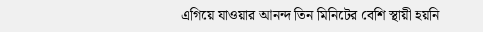এগিয়ে যাওয়ার আনন্দ তিন মিনিটের বেশি স্থায়ী হয়নি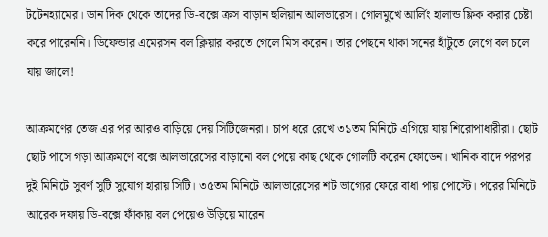টটেনহ্যামের। ডান দিক থেকে তাদের ডি-বক্সে ক্রস বাড়ান হুলিয়ান আলভারেস। গোলমুখে আর্লিং হালান্ড ফ্লিক করার চেষ্টা করে পারেননি। ডিফেন্ডার এমেরসন বল ক্লিয়ার করতে গেলে মিস করেন। তার পেছনে থাকা সনের হাঁটুতে লেগে বল চলে যায় জালে!

আক্রমণের তেজ এর পর আরও বাড়িয়ে দেয় সিটিজেনরা। চাপ ধরে রেখে ৩১তম মিনিটে এগিয়ে যায় শিরোপাধারীরা। ছোট ছোট পাসে গড়া আক্রমণে বক্সে আলভারেসের বাড়ানো বল পেয়ে কাছ থেকে গোলটি করেন ফোডেন। খানিক বাদে পরপর দুই মিনিটে সুবর্ণ সুটি সুযোগ হারায় সিটি। ৩৫তম মিনিটে আলভারেসের শট ভাগ্যের ফেরে বাধা পায় পোস্টে। পরের মিনিটে আরেক দফায় ডি-বক্সে ফাঁকায় বল পেয়েও উড়িয়ে মারেন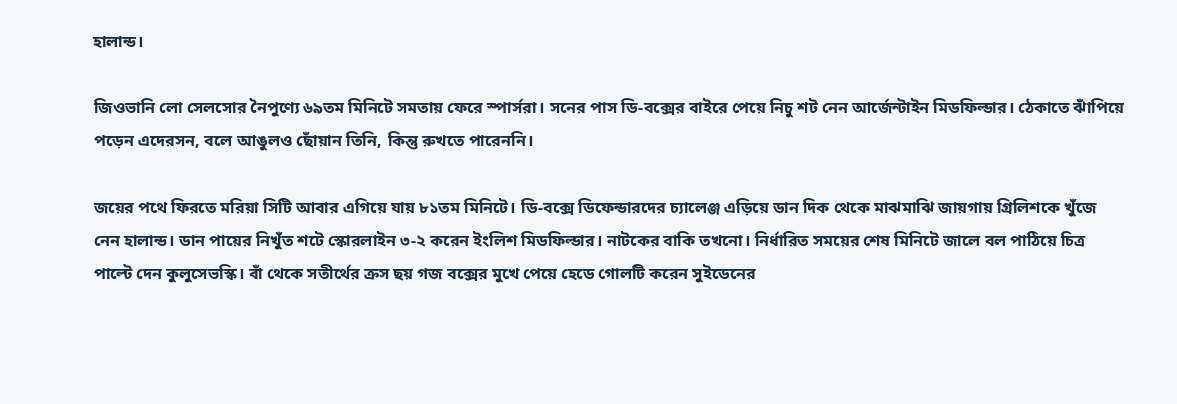হালান্ড।

জিওভানি লো সেলসোর নৈপুণ্যে ৬৯তম মিনিটে সমতায় ফেরে স্পার্সরা। সনের পাস ডি-বক্সের বাইরে পেয়ে নিচু শট নেন আর্জেন্টাইন মিডফিল্ডার। ঠেকাতে ঝাঁপিয়ে পড়েন এদেরসন, বলে আঙুলও ছোঁয়ান তিনি, কিন্তু রুখতে পারেননি।

জয়ের পথে ফিরতে মরিয়া সিটি আবার এগিয়ে যায় ৮১তম মিনিটে। ডি-বক্সে ডিফেন্ডারদের চ্যালেঞ্জ এড়িয়ে ডান দিক থেকে মাঝমাঝি জায়গায় গ্রিলিশকে খুঁজে নেন হালান্ড। ডান পায়ের নিখুঁত শটে স্কোরলাইন ৩-২ করেন ইংলিশ মিডফিল্ডার। নাটকের বাকি তখনো। নির্ধারিত সময়ের শেষ মিনিটে জালে বল পাঠিয়ে চিত্র পাল্টে দেন কুলুসেভস্কি। বাঁ থেকে সতীর্থের ক্রস ছয় গজ বক্সের মুখে পেয়ে হেডে গোলটি করেন সুইডেনের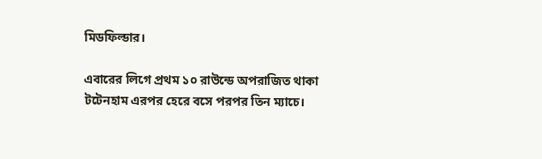মিডফিল্ডার।

এবারের লিগে প্রথম ১০ রাউন্ডে অপরাজিত থাকা টটেনহাম এরপর হেরে বসে পরপর তিন ম্যাচে।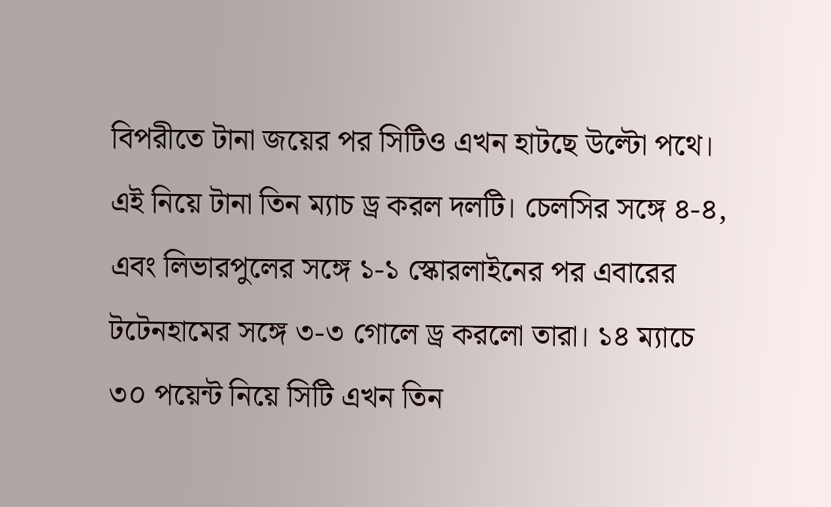বিপরীতে টানা জয়ের পর সিটিও এখন হাটছে উল্টো পথে। এই নিয়ে টানা তিন ম্যাচ ড্র করল দলটি। চেলসির সঙ্গে ৪-৪, এবং লিভারপুলের সঙ্গে ১-১ স্কোরলাইনের পর এবারের টটেনহামের সঙ্গে ৩-৩ গোলে ড্র করলো তারা। ১৪ ম্যাচে ৩০ পয়েন্ট নিয়ে সিটি এখন তিন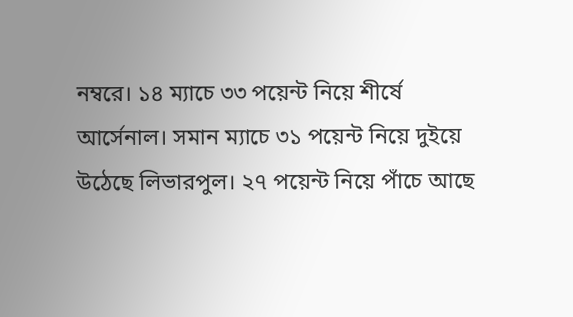নম্বরে। ১৪ ম্যাচে ৩৩ পয়েন্ট নিয়ে শীর্ষে আর্সেনাল। সমান ম্যাচে ৩১ পয়েন্ট নিয়ে দুইয়ে উঠেছে লিভারপুল। ২৭ পয়েন্ট নিয়ে পাঁচে আছে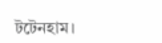টটেনহাম।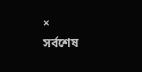×
সর্বশেষ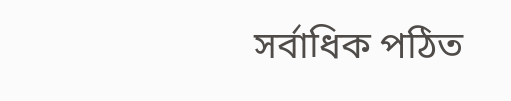সর্বাধিক পঠিত